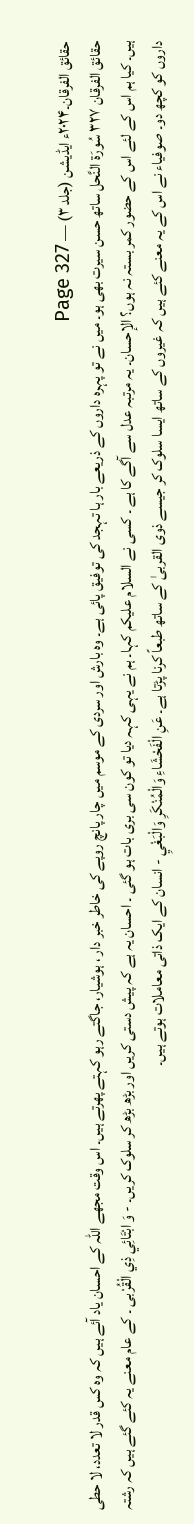حقائق الفرقان۔۲۰۲۴ء ایڈیشن (جلد ۳) — Page 327
حقائق الفرقان ۳۲۷ سُورَة النَّحل ساتھ حسن سیرت بھی ہو۔ میں نے تو پہرہ داروں کے ذریعے بار ہا تہجد کی توفیق پائی ہے۔ وہ بارش اور سردی کے موسم میں چار پانچ روپے کی خاطر خبر دار ، ہوشیار، جاگتے رہو کہتے پھرتے ہیں۔ اس وقت مجھے اللہ کے احسان یاد آئے ہیں کہ وہ کس قدر لا تعدد، لا حطی ہیں۔ کیا ہم اس کے لئے اس کے حضور کمر بستہ نہ ہوں؟ الإحسان۔ یہ مرتبہ عدل سے آگے کا ہے ۔ کسی نے السلام علیکم کہا۔ ہم نے یہی کہہ دیا تو کون سی بری بات ہو گئی ۔ احسان یہ ہے کہ پیش دستی کریں اور بڑھ بڑھ کر سلوک کریں۔ - وَ ابْتَائِي ذِي الْقُرْبی ۔ کے عام معنے یہ کئے گئے ہیں کہ رشتہ داروں کو کچھ دو۔ صوفیاء نے اس کے یہ معنے کئے ہیں کہ غیروں کے ساتھ ایسا سلوک کر جیسے ذوی القربیٰ کے ساتھ طبعاً کرنا پڑتا ہے۔ عَنِ الْفَحْشَاءِ وَالْمُنْكَرِ وَالْبَغْيِ - انسان کے ایک ذاتی معاملات ہوتے ہیں۔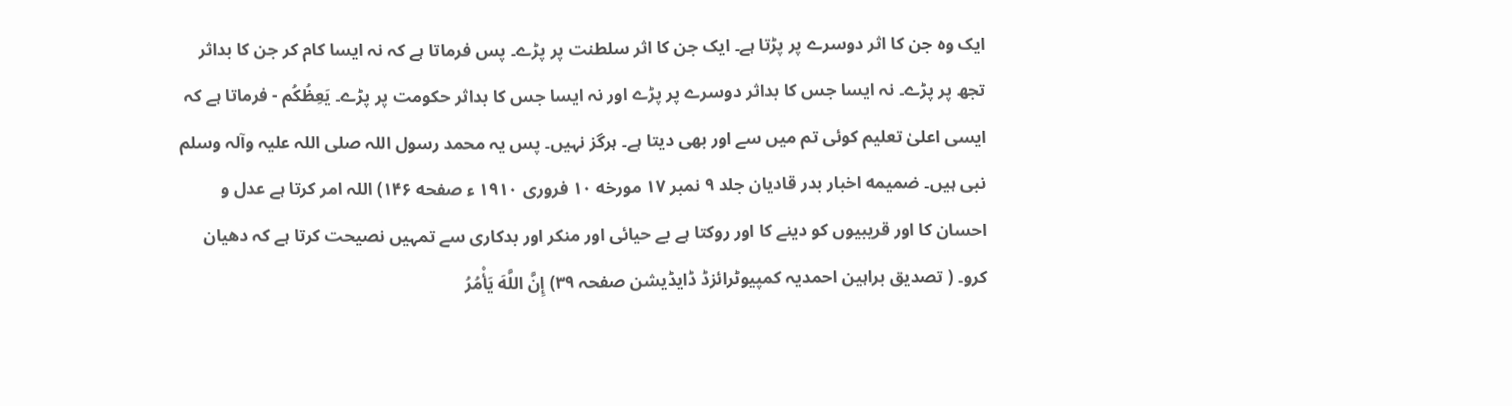ایک وہ جن کا اثر دوسرے پر پڑتا ہے۔ ایک جن کا اثر سلطنت پر پڑے۔ پس فرماتا ہے کہ نہ ایسا کام کر جن کا بداثر تجھ پر پڑے۔ نہ ایسا جس کا بداثر دوسرے پر پڑے اور نہ ایسا جس کا بداثر حکومت پر پڑے۔ يَعِظُكُم - فرماتا ہے کہ ایسی اعلیٰ تعلیم کوئی تم میں سے اور بھی دیتا ہے۔ ہرگز نہیں۔ پس یہ محمد رسول اللہ صلی اللہ علیہ وآلہ وسلم نبی ہیں۔ ضمیمه اخبار بدر قادیان جلد ۹ نمبر ۱۷ مورخه ۱۰ فروری ۱۹۱۰ ء صفحه ۱۴۶) اللہ امر کرتا ہے عدل و احسان کا اور قریبیوں کو دینے کا اور روکتا ہے بے حیائی اور منکر اور بدکاری سے تمہیں نصیحت کرتا ہے کہ دھیان کرو۔ ( تصدیق براہین احمدیہ کمپیوٹرائزڈ ڈایڈیشن صفحہ ۳۹) إِنَّ اللَّهَ يَأْمُرُ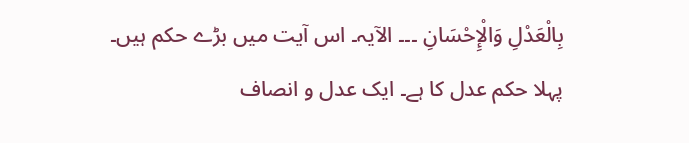بِالْعَدْلِ وَالْإِحْسَانِ ۔۔۔ الآیہ۔ اس آیت میں بڑے حکم ہیں۔ پہلا حکم عدل کا ہے۔ ایک عدل و انصاف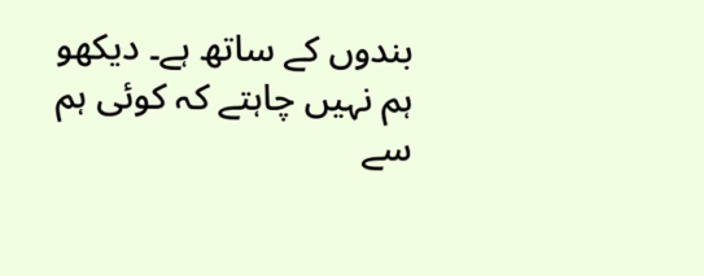بندوں کے ساتھ ہے۔ دیکھو ہم نہیں چاہتے کہ کوئی ہم سے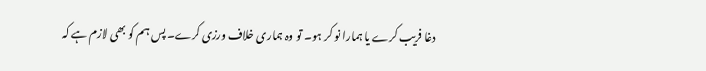دغا فریب کرے یا ہمارا نو کر ہو۔ تو وہ ہماری خلاف ورزی کرے۔ پس ہم کو بھی لازم ہے کہ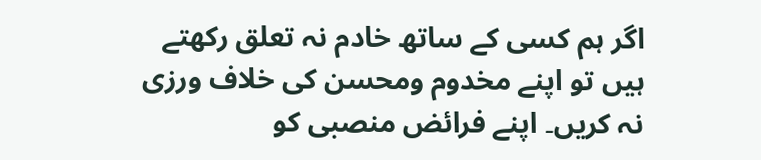اگر ہم کسی کے ساتھ خادم نہ تعلق رکھتے ہیں تو اپنے مخدوم ومحسن کی خلاف ورزی نہ کریں۔ اپنے فرائض منصبی کو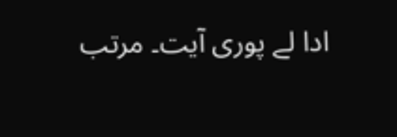ادا لے پوری آیت۔ مرتب